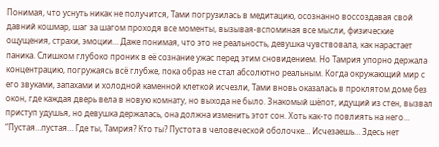Понимая, что уснуть никак не получится, Тами погрузилась в медитацию, осознанно воссоздавая свой давний кошмар, шаг за шагом проходя все моменты, вызывая-вспоминая все мысли, физические ощущения, страхи, эмоции… Даже понимая, что это не реальность, девушка чувствовала, как нарастает паника. Слишком глубоко проник в её сознание ужас перед этим сновидением. Но Тамрия упорно держала концентрацию, погружаясь всё глубже, пока образ не стал абсолютно реальным. Когда окружающий мир с его звуками, запахами и холодной каменной клеткой исчезли, Тами вновь оказалась в проклятом доме без окон, где каждая дверь вела в новую комнату, но выхода не было. Знакомый шёпот, идущий из стен, вызвал приступ удушья, но девушка держалась, она должна изменить этот сон. Хоть как-то повлиять на него…
“Пустая…пустая… Где ты, Тамрия? Кто ты? Пустота в человеческой оболочке… Исчезаешь… Здесь нет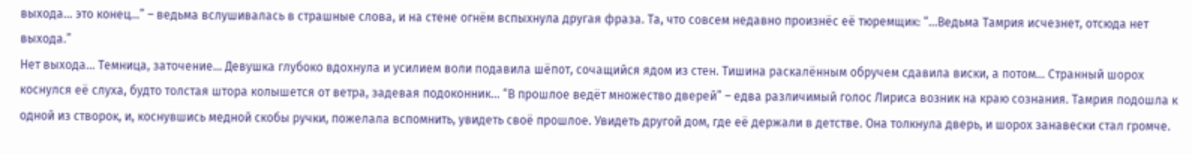выхода… это конец…” – ведьма вслушивалась в страшные слова, и на стене огнём вспыхнула другая фраза. Та, что совсем недавно произнёс её тюремщик: “…Ведьма Тамрия исчезнет, отсюда нет выхода.”
Нет выхода… Темница, заточение… Девушка глубоко вдохнула и усилием воли подавила шёпот, сочащийся ядом из стен. Тишина раскалённым обручем сдавила виски, а потом… Странный шорох коснулся её слуха, будто толстая штора колышется от ветра, задевая подоконник… “В прошлое ведёт множество дверей” – едва различимый голос Лириса возник на краю сознания. Тамрия подошла к одной из створок, и, коснувшись медной скобы ручки, пожелала вспомнить, увидеть своё прошлое. Увидеть другой дом, где её держали в детстве. Она толкнула дверь, и шорох занавески стал громче.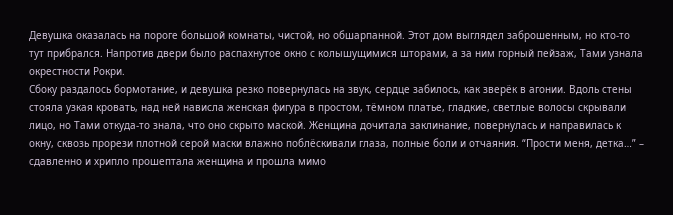Девушка оказалась на пороге большой комнаты, чистой, но обшарпанной. Этот дом выглядел заброшенным, но кто-то тут прибрался. Напротив двери было распахнутое окно с колышущимися шторами, а за ним горный пейзаж, Тами узнала окрестности Рокри.
Сбоку раздалось бормотание, и девушка резко повернулась на звук, сердце забилось, как зверёк в агонии. Вдоль стены стояла узкая кровать, над ней нависла женская фигура в простом, тёмном платье, гладкие, светлые волосы скрывали лицо, но Тами откуда-то знала, что оно скрыто маской. Женщина дочитала заклинание, повернулась и направилась к окну, сквозь прорези плотной серой маски влажно поблёскивали глаза, полные боли и отчаяния. “Прости меня, детка…” – сдавленно и хрипло прошептала женщина и прошла мимо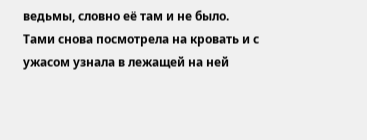ведьмы, словно её там и не было. Тами снова посмотрела на кровать и с ужасом узнала в лежащей на ней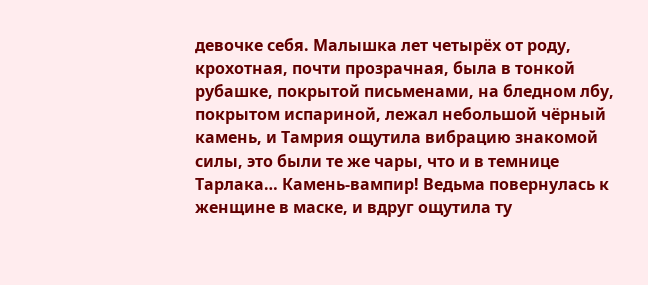девочке себя. Малышка лет четырёх от роду, крохотная, почти прозрачная, была в тонкой рубашке, покрытой письменами, на бледном лбу, покрытом испариной, лежал небольшой чёрный камень, и Тамрия ощутила вибрацию знакомой силы, это были те же чары, что и в темнице Тарлака… Камень-вампир! Ведьма повернулась к женщине в маске, и вдруг ощутила ту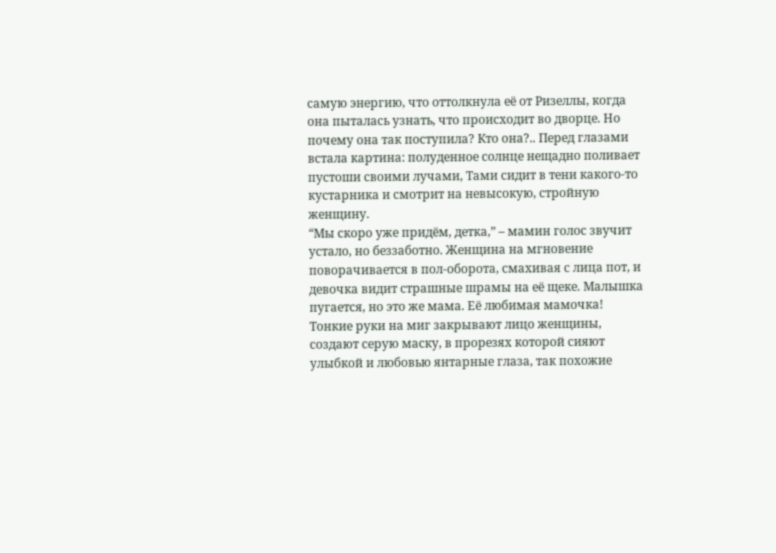самую энергию, что оттолкнула её от Ризеллы, когда она пыталась узнать, что происходит во дворце. Но почему она так поступила? Кто она?.. Перед глазами встала картина: полуденное солнце нещадно поливает пустоши своими лучами, Тами сидит в тени какого-то кустарника и смотрит на невысокую, стройную женщину.
“Мы скоро уже придём, детка,” – мамин голос звучит устало, но беззаботно. Женщина на мгновение поворачивается в пол-оборота, смахивая с лица пот, и девочка видит страшные шрамы на её щеке. Малышка пугается, но это же мама. Её любимая мамочка! Тонкие руки на миг закрывают лицо женщины, создают серую маску, в прорезях которой сияют улыбкой и любовью янтарные глаза, так похожие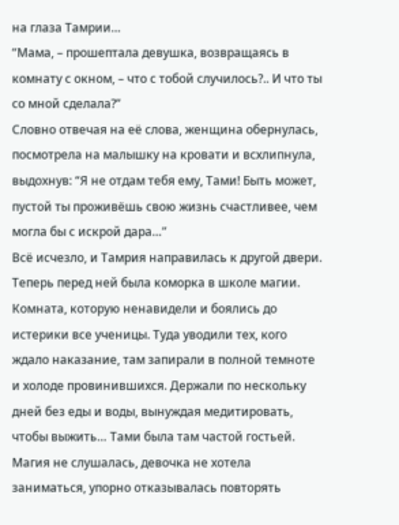на глаза Тамрии…
“Мама, – прошептала девушка, возвращаясь в комнату с окном, – что с тобой случилось?.. И что ты со мной сделала?”
Словно отвечая на её слова, женщина обернулась, посмотрела на малышку на кровати и всхлипнула, выдохнув: “Я не отдам тебя ему, Тами! Быть может, пустой ты проживёшь свою жизнь счастливее, чем могла бы с искрой дара…”
Всё исчезло, и Тамрия направилась к другой двери. Теперь перед ней была коморка в школе магии. Комната, которую ненавидели и боялись до истерики все ученицы. Туда уводили тех, кого ждало наказание, там запирали в полной темноте и холоде провинившихся. Держали по нескольку дней без еды и воды, вынуждая медитировать, чтобы выжить… Тами была там частой гостьей. Магия не слушалась, девочка не хотела заниматься, упорно отказывалась повторять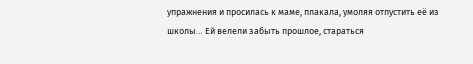упражнения и просилась к маме, плакала, умоляя отпустить её из школы… Ей велели забыть прошлое, стараться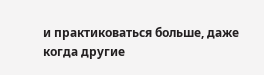и практиковаться больше, даже когда другие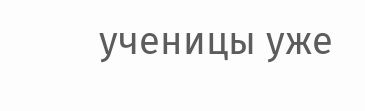ученицы уже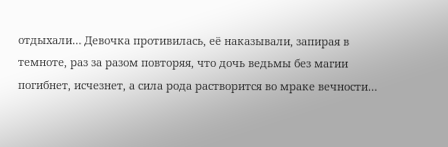отдыхали… Девочка противилась, её наказывали, запирая в темноте, раз за разом повторяя, что дочь ведьмы без магии погибнет, исчезнет, а сила рода растворится во мраке вечности…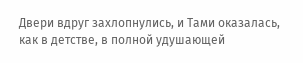Двери вдруг захлопнулись, и Тами оказалась, как в детстве, в полной удушающей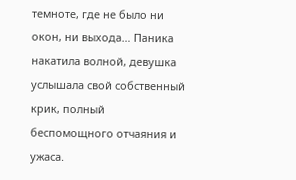темноте, где не было ни окон, ни выхода… Паника накатила волной, девушка услышала свой собственный крик, полный беспомощного отчаяния и ужаса.